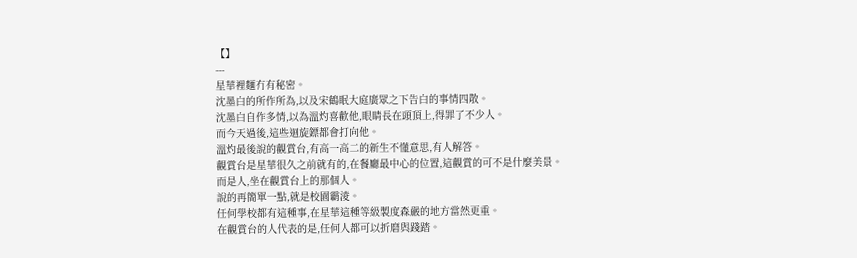【】
---
星華裡麵冇有秘密。
沈墨白的所作所為,以及宋鶴眠大庭廣眾之下告白的事情四散。
沈墨白自作多情,以為溫灼喜歡他,眼睛長在頭頂上,得罪了不少人。
而今天過後,這些迴旋鏢都會打向他。
溫灼最後說的觀賞台,有高一高二的新生不懂意思,有人解答。
觀賞台是星華很久之前就有的,在餐廳最中心的位置,這觀賞的可不是什麼美景。
而是人,坐在觀賞台上的那個人。
說的再簡單一點,就是校園霸淩。
任何學校都有這種事,在星華這種等級製度森嚴的地方當然更重。
在觀賞台的人代表的是,任何人都可以折磨與踐踏。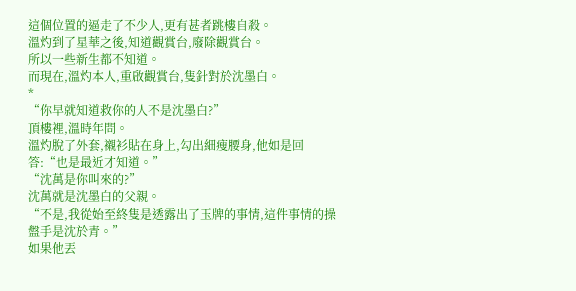這個位置的逼走了不少人,更有甚者跳樓自殺。
溫灼到了星華之後,知道觀賞台,廢除觀賞台。
所以一些新生都不知道。
而現在,溫灼本人,重啟觀賞台,隻針對於沈墨白。
*
“你早就知道救你的人不是沈墨白?”
頂樓裡,溫時年問。
溫灼脫了外套,襯衫貼在身上,勾出細瘦腰身,他如是回答:“也是最近才知道。”
“沈萬是你叫來的?”
沈萬就是沈墨白的父親。
“不是,我從始至終隻是透露出了玉牌的事情,這件事情的操盤手是沈於青。”
如果他丟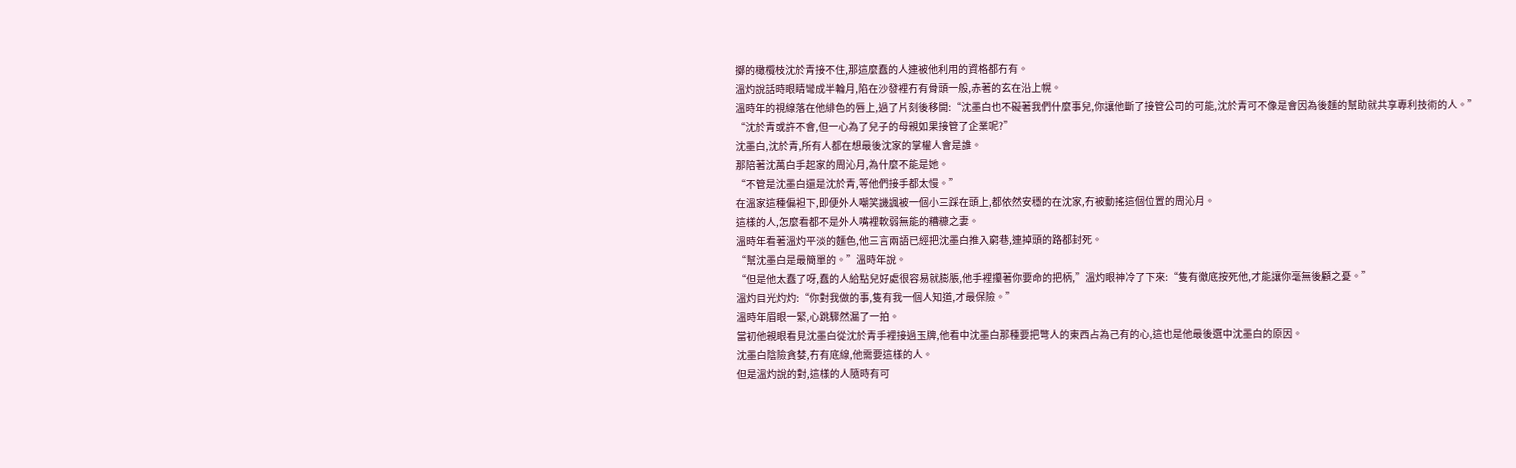擲的橄欖枝沈於青接不住,那這麼蠢的人連被他利用的資格都冇有。
溫灼說話時眼睛彎成半輪月,陷在沙發裡冇有骨頭一般,赤著的玄在沿上幌。
溫時年的視線落在他緋色的唇上,過了片刻後移開:“沈墨白也不礙著我們什麼事兒,你讓他斷了接管公司的可能,沈於青可不像是會因為後麵的幫助就共享專利技術的人。”
“沈於青或許不會,但一心為了兒子的母親如果接管了企業呢?”
沈墨白,沈於青,所有人都在想最後沈家的掌權人會是誰。
那陪著沈萬白手起家的周沁月,為什麼不能是她。
“不管是沈墨白還是沈於青,等他們接手都太慢。”
在溫家這種偏袒下,即便外人嘲笑譏諷被一個小三踩在頭上,都依然安穩的在沈家,冇被動搖這個位置的周沁月。
這樣的人,怎麼看都不是外人嘴裡軟弱無能的糟糠之妻。
溫時年看著溫灼平淡的麵色,他三言兩語已經把沈墨白推入窮巷,連掉頭的路都封死。
“幫沈墨白是最簡單的。”溫時年說。
“但是他太蠢了呀,蠢的人給點兒好處很容易就膨脹,他手裡攥著你要命的把柄,”溫灼眼神冷了下來:“隻有徹底按死他,才能讓你毫無後顧之憂。”
溫灼目光灼灼:“你對我做的事,隻有我一個人知道,才最保險。”
溫時年眉眼一緊,心跳驟然漏了一拍。
當初他親眼看見沈墨白從沈於青手裡接過玉牌,他看中沈墨白那種要把彆人的東西占為己有的心,這也是他最後選中沈墨白的原因。
沈墨白陰險貪婪,冇有底線,他需要這樣的人。
但是溫灼說的對,這樣的人隨時有可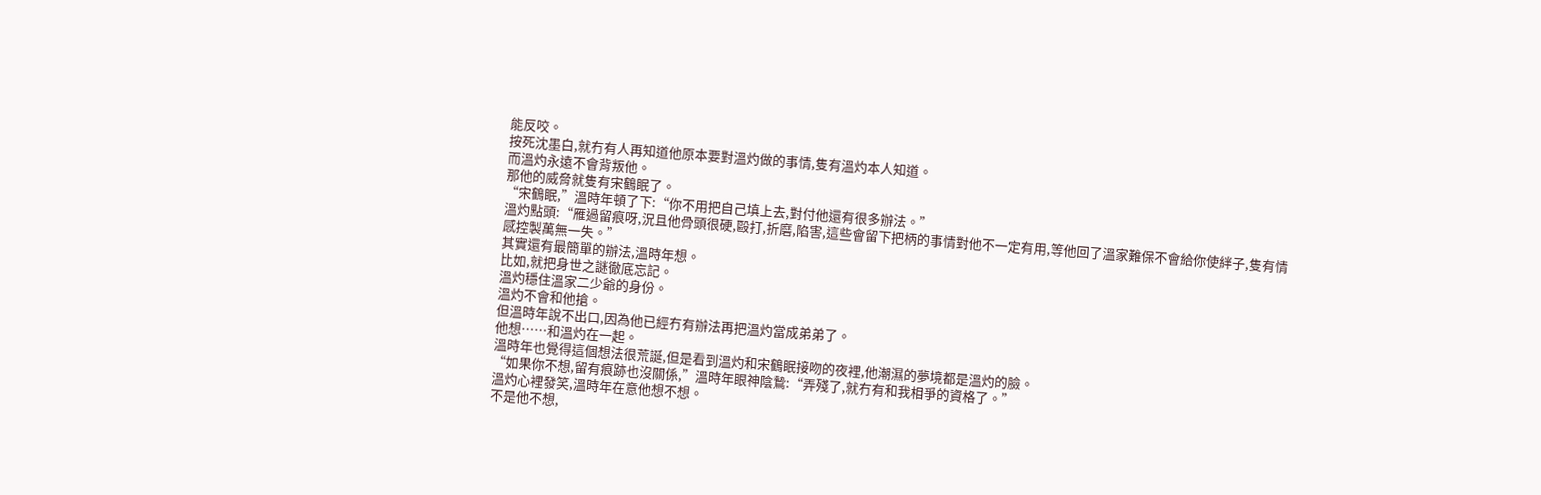能反咬。
按死沈墨白,就冇有人再知道他原本要對溫灼做的事情,隻有溫灼本人知道。
而溫灼永遠不會背叛他。
那他的威脅就隻有宋鶴眠了。
“宋鶴眠,”溫時年頓了下:“你不用把自己填上去,對付他還有很多辦法。”
溫灼點頭:“雁過留痕呀,況且他骨頭很硬,毆打,折磨,陷害,這些會留下把柄的事情對他不一定有用,等他回了溫家難保不會給你使絆子,隻有情感控製萬無一失。”
其實還有最簡單的辦法,溫時年想。
比如,就把身世之謎徹底忘記。
溫灼穩住溫家二少爺的身份。
溫灼不會和他搶。
但溫時年說不出口,因為他已經冇有辦法再把溫灼當成弟弟了。
他想……和溫灼在一起。
溫時年也覺得這個想法很荒誕,但是看到溫灼和宋鶴眠接吻的夜裡,他潮濕的夢境都是溫灼的臉。
“如果你不想,留有痕跡也沒關係,”溫時年眼神陰鷙:“弄殘了,就冇有和我相爭的資格了。”
溫灼心裡發笑,溫時年在意他想不想。
不是他不想,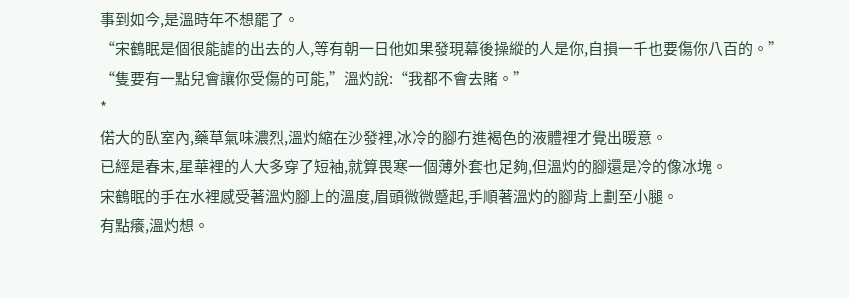事到如今,是溫時年不想罷了。
“宋鶴眠是個很能謔的出去的人,等有朝一日他如果發現幕後操縱的人是你,自損一千也要傷你八百的。”
“隻要有一點兒會讓你受傷的可能,”溫灼說:“我都不會去賭。”
*
偌大的臥室內,藥草氣味濃烈,溫灼縮在沙發裡,冰冷的腳冇進褐色的液體裡才覺出暖意。
已經是春末,星華裡的人大多穿了短袖,就算畏寒一個薄外套也足夠,但溫灼的腳還是冷的像冰塊。
宋鶴眠的手在水裡感受著溫灼腳上的溫度,眉頭微微蹙起,手順著溫灼的腳背上劃至小腿。
有點癢,溫灼想。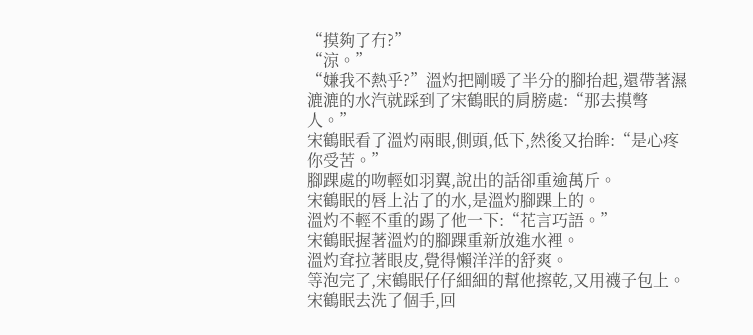“摸夠了冇?”
“涼。”
“嫌我不熱乎?”溫灼把剛暖了半分的腳抬起,還帶著濕漉漉的水汽就踩到了宋鶴眠的肩膀處:“那去摸彆人。”
宋鶴眠看了溫灼兩眼,側頭,低下,然後又抬眸:“是心疼你受苦。”
腳踝處的吻輕如羽翼,說出的話卻重逾萬斤。
宋鶴眠的唇上沾了的水,是溫灼腳踝上的。
溫灼不輕不重的踢了他一下:“花言巧語。”
宋鶴眠握著溫灼的腳踝重新放進水裡。
溫灼耷拉著眼皮,覺得懶洋洋的舒爽。
等泡完了,宋鶴眠仔仔細細的幫他擦乾,又用襪子包上。
宋鶴眠去洗了個手,回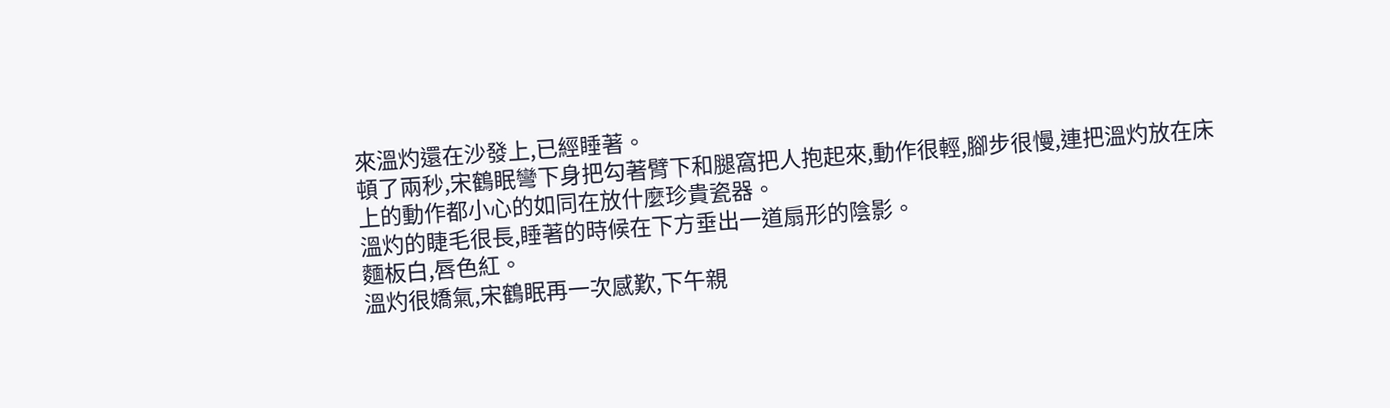來溫灼還在沙發上,已經睡著。
頓了兩秒,宋鶴眠彎下身把勾著臂下和腿窩把人抱起來,動作很輕,腳步很慢,連把溫灼放在床上的動作都小心的如同在放什麼珍貴瓷器。
溫灼的睫毛很長,睡著的時候在下方垂出一道扇形的陰影。
麵板白,唇色紅。
溫灼很嬌氣,宋鶴眠再一次感歎,下午親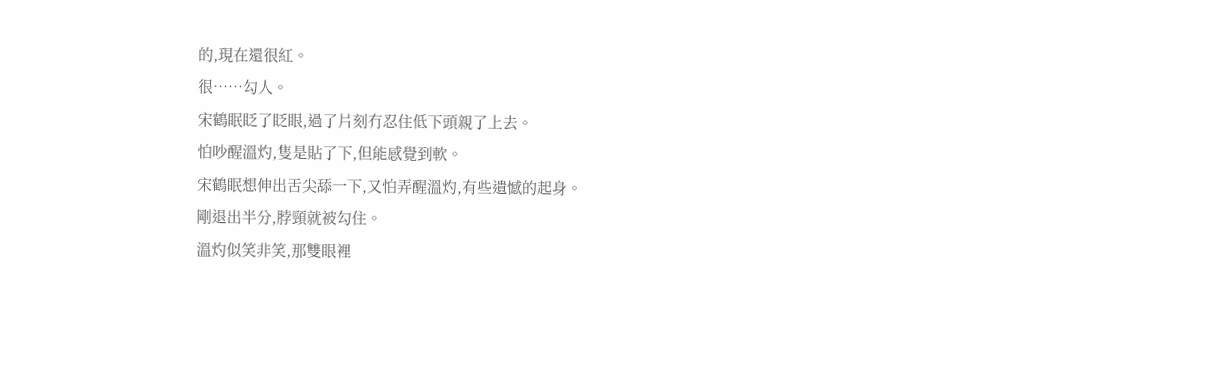的,現在還很紅。
很……勾人。
宋鶴眠眨了眨眼,過了片刻冇忍住低下頭親了上去。
怕吵醒溫灼,隻是貼了下,但能感覺到軟。
宋鶴眠想伸出舌尖舔一下,又怕弄醒溫灼,有些遺憾的起身。
剛退出半分,脖頸就被勾住。
溫灼似笑非笑,那雙眼裡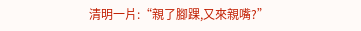清明一片:“親了腳踝,又來親嘴?”